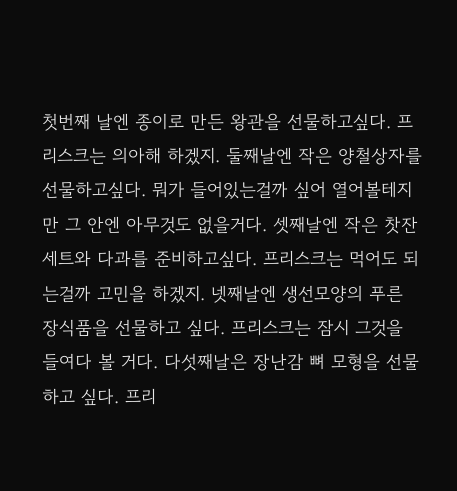첫번째 날엔 종이로 만든 왕관을 선물하고싶다. 프리스크는 의아해 하겠지. 둘째날엔 작은 양철상자를 선물하고싶다. 뭐가 들어있는걸까 싶어 열어볼테지만 그 안엔 아무것도 없을거다. 셋째날엔 작은 찻잔 세트와 다과를 준비하고싶다. 프리스크는 먹어도 되는걸까 고민을 하겠지. 넷째날엔 생선모양의 푸른 장식품을 선물하고 싶다. 프리스크는 잠시 그것을 들여다 볼 거다. 다섯째날은 장난감 뼈 모형을 선물하고 싶다. 프리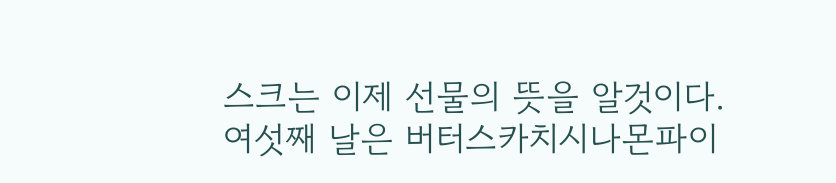스크는 이제 선물의 뜻을 알것이다. 여섯째 날은 버터스카치시나몬파이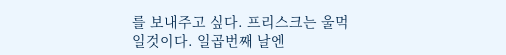를 보내주고 싶다. 프리스크는 울먹일것이다. 일곱번째 날엔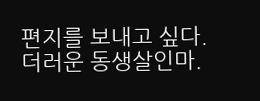편지를 보내고 싶다. 더러운 동생살인마.